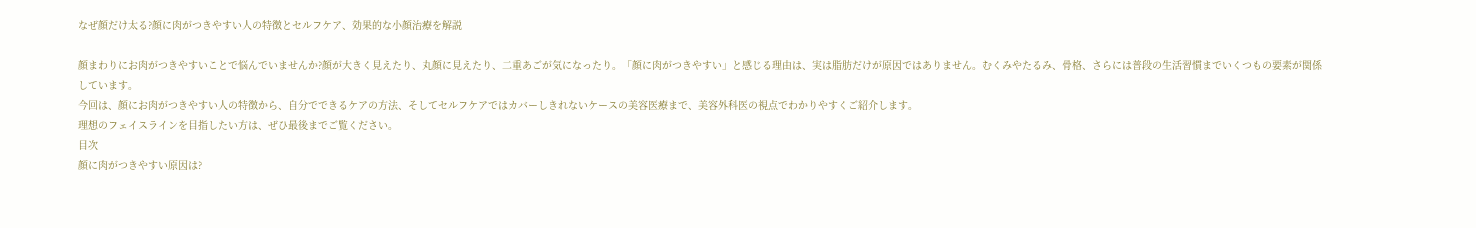なぜ顔だけ太る?顔に肉がつきやすい人の特徴とセルフケア、効果的な小顔治療を解説

顔まわりにお肉がつきやすいことで悩んでいませんか?顔が大きく見えたり、丸顔に見えたり、二重あごが気になったり。「顔に肉がつきやすい」と感じる理由は、実は脂肪だけが原因ではありません。むくみやたるみ、骨格、さらには普段の生活習慣までいくつもの要素が関係しています。
今回は、顔にお肉がつきやすい人の特徴から、自分でできるケアの方法、そしてセルフケアではカバーしきれないケースの美容医療まで、美容外科医の視点でわかりやすくご紹介します。
理想のフェイスラインを目指したい方は、ぜひ最後までご覧ください。
目次
顔に肉がつきやすい原因は?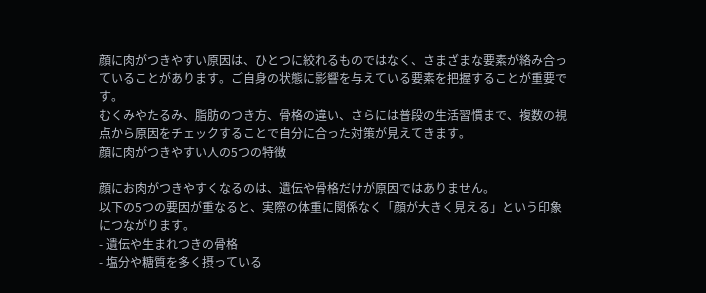顔に肉がつきやすい原因は、ひとつに絞れるものではなく、さまざまな要素が絡み合っていることがあります。ご自身の状態に影響を与えている要素を把握することが重要です。
むくみやたるみ、脂肪のつき方、骨格の違い、さらには普段の生活習慣まで、複数の視点から原因をチェックすることで自分に合った対策が見えてきます。
顔に肉がつきやすい人の5つの特徴

顔にお肉がつきやすくなるのは、遺伝や骨格だけが原因ではありません。
以下の5つの要因が重なると、実際の体重に関係なく「顔が大きく見える」という印象につながります。
- 遺伝や生まれつきの骨格
- 塩分や糖質を多く摂っている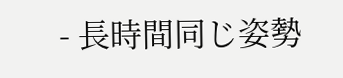- 長時間同じ姿勢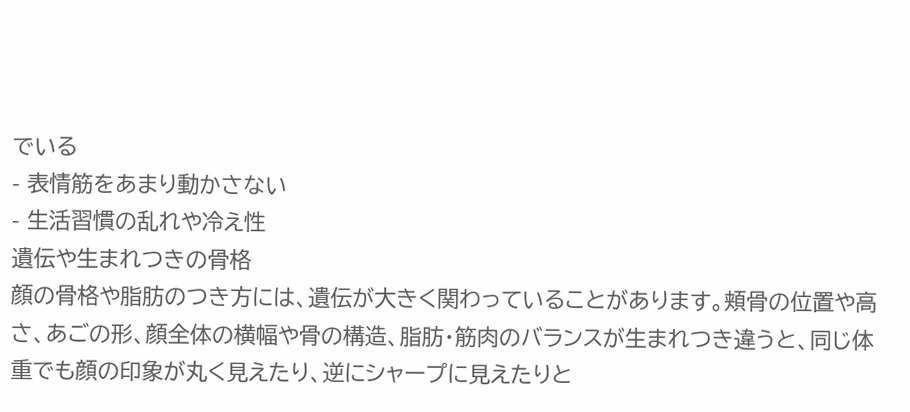でいる
- 表情筋をあまり動かさない
- 生活習慣の乱れや冷え性
遺伝や生まれつきの骨格
顔の骨格や脂肪のつき方には、遺伝が大きく関わっていることがあります。頬骨の位置や高さ、あごの形、顔全体の横幅や骨の構造、脂肪・筋肉のバランスが生まれつき違うと、同じ体重でも顔の印象が丸く見えたり、逆にシャープに見えたりと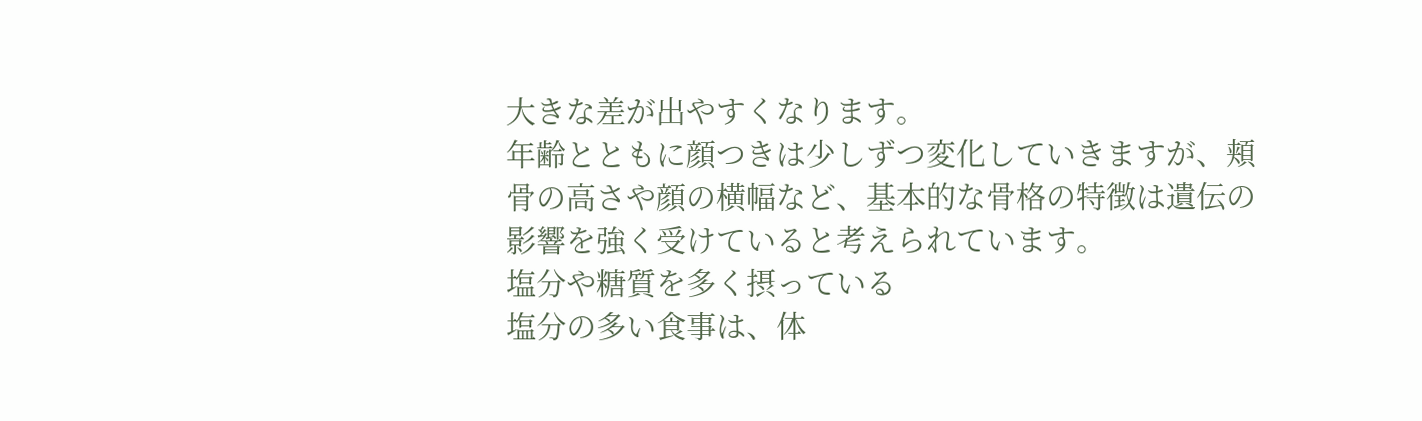大きな差が出やすくなります。
年齢とともに顔つきは少しずつ変化していきますが、頬骨の高さや顔の横幅など、基本的な骨格の特徴は遺伝の影響を強く受けていると考えられています。
塩分や糖質を多く摂っている
塩分の多い食事は、体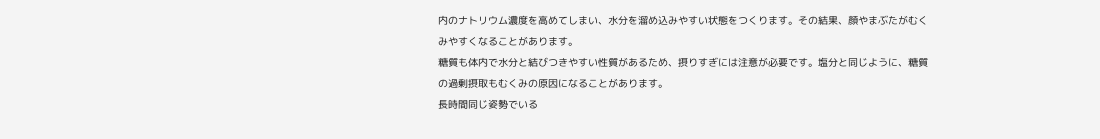内のナトリウム濃度を高めてしまい、水分を溜め込みやすい状態をつくります。その結果、顔やまぶたがむくみやすくなることがあります。
糖質も体内で水分と結びつきやすい性質があるため、摂りすぎには注意が必要です。塩分と同じように、糖質の過剰摂取もむくみの原因になることがあります。
長時間同じ姿勢でいる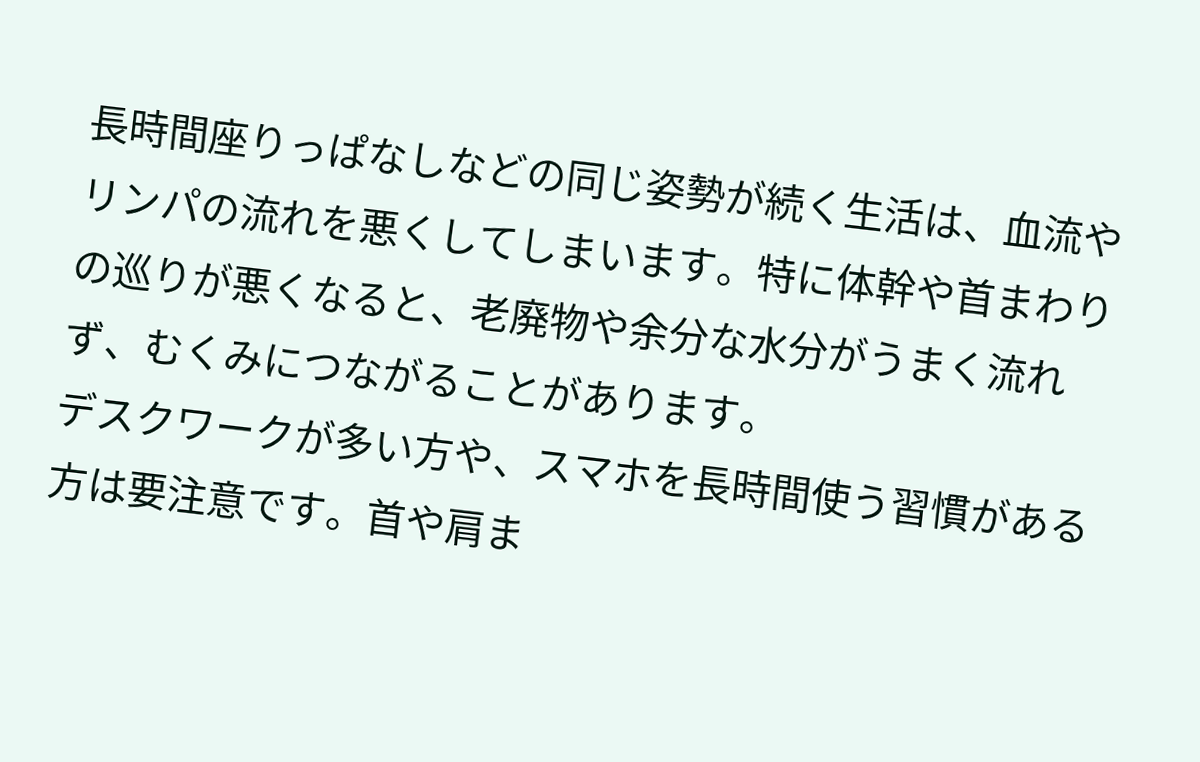長時間座りっぱなしなどの同じ姿勢が続く生活は、血流やリンパの流れを悪くしてしまいます。特に体幹や首まわりの巡りが悪くなると、老廃物や余分な水分がうまく流れず、むくみにつながることがあります。
デスクワークが多い方や、スマホを長時間使う習慣がある方は要注意です。首や肩ま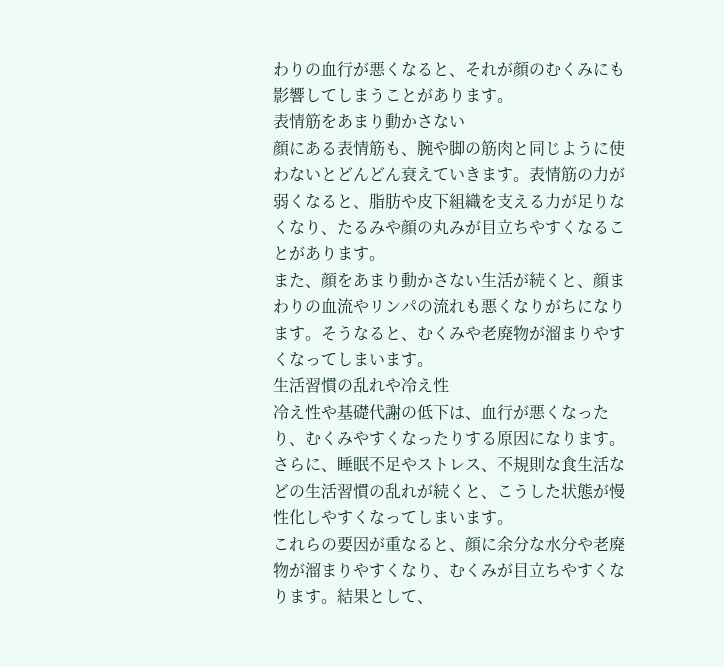わりの血行が悪くなると、それが顔のむくみにも影響してしまうことがあります。
表情筋をあまり動かさない
顔にある表情筋も、腕や脚の筋肉と同じように使わないとどんどん衰えていきます。表情筋の力が弱くなると、脂肪や皮下組織を支える力が足りなくなり、たるみや顔の丸みが目立ちやすくなることがあります。
また、顔をあまり動かさない生活が続くと、顔まわりの血流やリンパの流れも悪くなりがちになります。そうなると、むくみや老廃物が溜まりやすくなってしまいます。
生活習慣の乱れや冷え性
冷え性や基礎代謝の低下は、血行が悪くなったり、むくみやすくなったりする原因になります。さらに、睡眠不足やストレス、不規則な食生活などの生活習慣の乱れが続くと、こうした状態が慢性化しやすくなってしまいます。
これらの要因が重なると、顔に余分な水分や老廃物が溜まりやすくなり、むくみが目立ちやすくなります。結果として、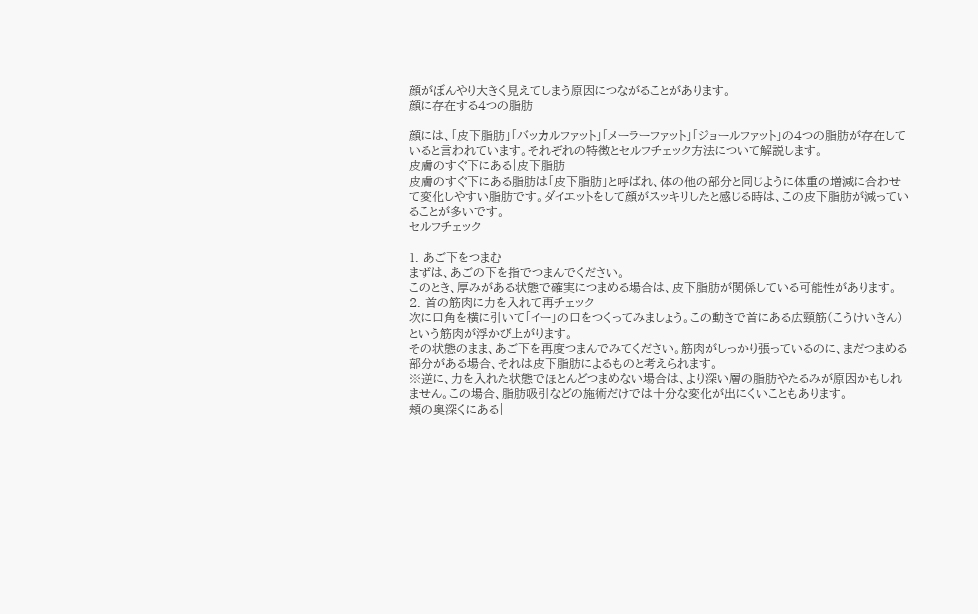顔がぼんやり大きく見えてしまう原因につながることがあります。
顔に存在する4つの脂肪

顔には、「皮下脂肪」「バッカルファット」「メーラーファット」「ジョールファット」の4つの脂肪が存在していると言われています。それぞれの特徴とセルフチェック方法について解説します。
皮膚のすぐ下にある|皮下脂肪
皮膚のすぐ下にある脂肪は「皮下脂肪」と呼ばれ、体の他の部分と同じように体重の増減に合わせて変化しやすい脂肪です。ダイエットをして顔がスッキリしたと感じる時は、この皮下脂肪が減っていることが多いです。
セルフチェック

1. あご下をつまむ
まずは、あごの下を指でつまんでください。
このとき、厚みがある状態で確実につまめる場合は、皮下脂肪が関係している可能性があります。
2. 首の筋肉に力を入れて再チェック
次に口角を横に引いて「イー」の口をつくってみましょう。この動きで首にある広頸筋(こうけいきん)という筋肉が浮かび上がります。
その状態のまま、あご下を再度つまんでみてください。筋肉がしっかり張っているのに、まだつまめる部分がある場合、それは皮下脂肪によるものと考えられます。
※逆に、力を入れた状態でほとんどつまめない場合は、より深い層の脂肪やたるみが原因かもしれません。この場合、脂肪吸引などの施術だけでは十分な変化が出にくいこともあります。
頬の奥深くにある|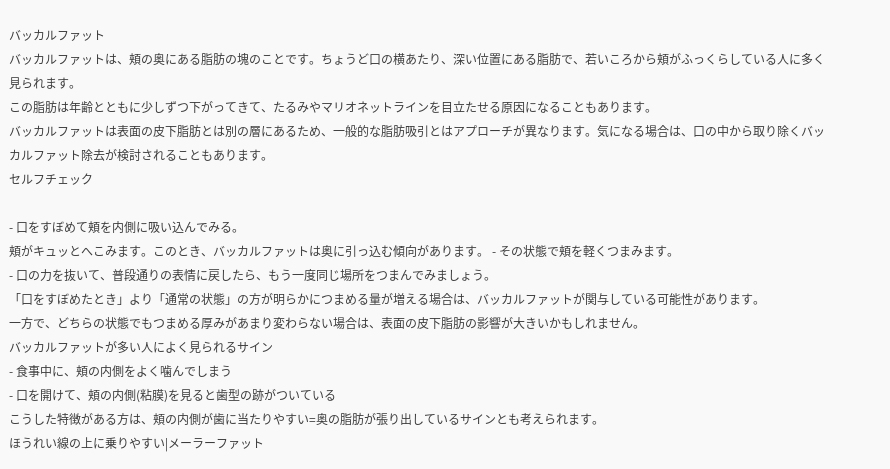バッカルファット
バッカルファットは、頬の奥にある脂肪の塊のことです。ちょうど口の横あたり、深い位置にある脂肪で、若いころから頬がふっくらしている人に多く見られます。
この脂肪は年齢とともに少しずつ下がってきて、たるみやマリオネットラインを目立たせる原因になることもあります。
バッカルファットは表面の皮下脂肪とは別の層にあるため、一般的な脂肪吸引とはアプローチが異なります。気になる場合は、口の中から取り除くバッカルファット除去が検討されることもあります。
セルフチェック

- 口をすぼめて頬を内側に吸い込んでみる。
頬がキュッとへこみます。このとき、バッカルファットは奥に引っ込む傾向があります。 - その状態で頬を軽くつまみます。
- 口の力を抜いて、普段通りの表情に戻したら、もう一度同じ場所をつまんでみましょう。
「口をすぼめたとき」より「通常の状態」の方が明らかにつまめる量が増える場合は、バッカルファットが関与している可能性があります。
一方で、どちらの状態でもつまめる厚みがあまり変わらない場合は、表面の皮下脂肪の影響が大きいかもしれません。
バッカルファットが多い人によく見られるサイン
- 食事中に、頬の内側をよく噛んでしまう
- 口を開けて、頬の内側(粘膜)を見ると歯型の跡がついている
こうした特徴がある方は、頬の内側が歯に当たりやすい=奥の脂肪が張り出しているサインとも考えられます。
ほうれい線の上に乗りやすい|メーラーファット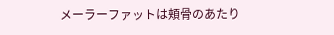メーラーファットは頬骨のあたり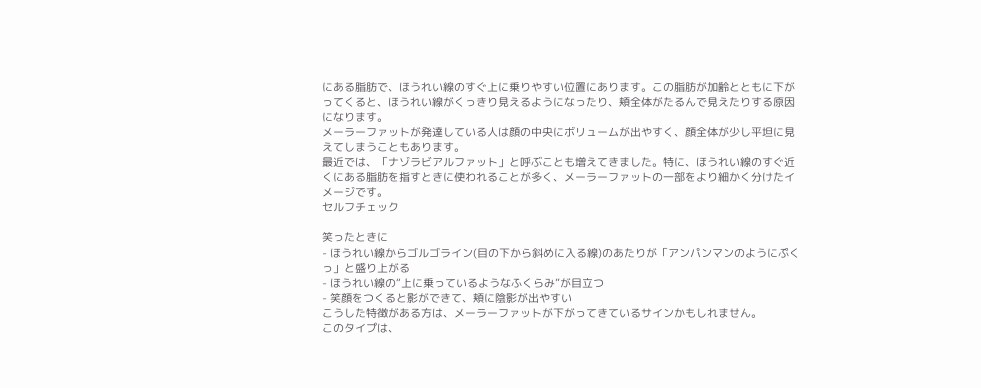にある脂肪で、ほうれい線のすぐ上に乗りやすい位置にあります。この脂肪が加齢とともに下がってくると、ほうれい線がくっきり見えるようになったり、頬全体がたるんで見えたりする原因になります。
メーラーファットが発達している人は顔の中央にボリュームが出やすく、顔全体が少し平坦に見えてしまうこともあります。
最近では、「ナゾラビアルファット」と呼ぶことも増えてきました。特に、ほうれい線のすぐ近くにある脂肪を指すときに使われることが多く、メーラーファットの一部をより細かく分けたイメージです。
セルフチェック

笑ったときに
- ほうれい線からゴルゴライン(目の下から斜めに入る線)のあたりが「アンパンマンのようにぷくっ」と盛り上がる
- ほうれい線の“上に乗っているようなふくらみ”が目立つ
- 笑顔をつくると影ができて、頬に陰影が出やすい
こうした特徴がある方は、メーラーファットが下がってきているサインかもしれません。
このタイプは、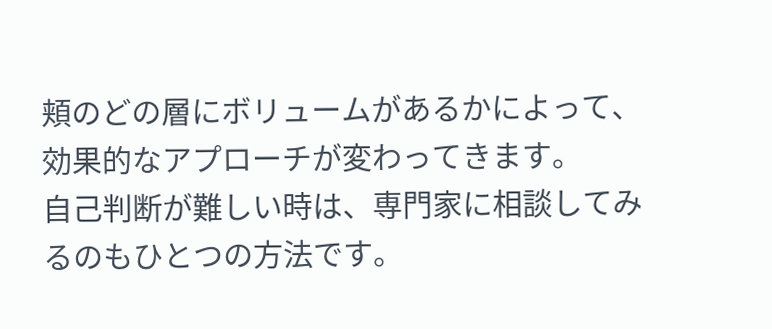頬のどの層にボリュームがあるかによって、効果的なアプローチが変わってきます。
自己判断が難しい時は、専門家に相談してみるのもひとつの方法です。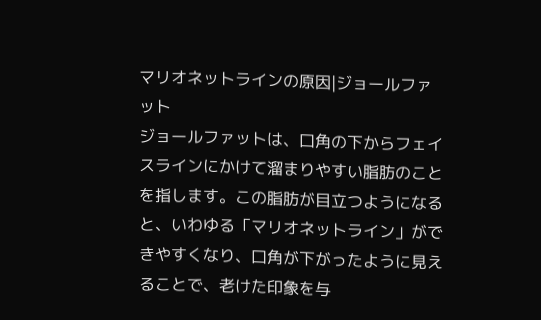マリオネットラインの原因|ジョールファット
ジョールファットは、口角の下からフェイスラインにかけて溜まりやすい脂肪のことを指します。この脂肪が目立つようになると、いわゆる「マリオネットライン」ができやすくなり、口角が下がったように見えることで、老けた印象を与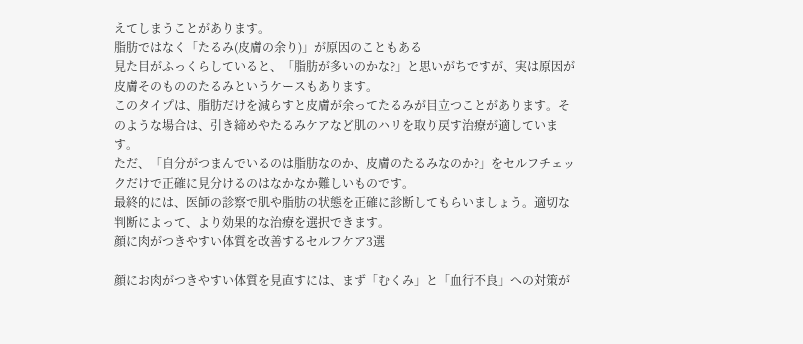えてしまうことがあります。
脂肪ではなく「たるみ(皮膚の余り)」が原因のこともある
見た目がふっくらしていると、「脂肪が多いのかな?」と思いがちですが、実は原因が皮膚そのもののたるみというケースもあります。
このタイプは、脂肪だけを減らすと皮膚が余ってたるみが目立つことがあります。そのような場合は、引き締めやたるみケアなど肌のハリを取り戻す治療が適しています。
ただ、「自分がつまんでいるのは脂肪なのか、皮膚のたるみなのか?」をセルフチェックだけで正確に見分けるのはなかなか難しいものです。
最終的には、医師の診察で肌や脂肪の状態を正確に診断してもらいましょう。適切な判断によって、より効果的な治療を選択できます。
顔に肉がつきやすい体質を改善するセルフケア3選

顔にお肉がつきやすい体質を見直すには、まず「むくみ」と「血行不良」への対策が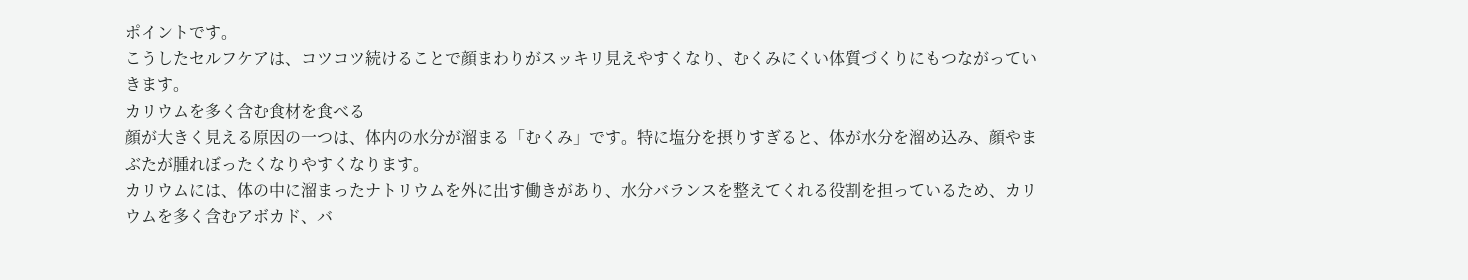ポイントです。
こうしたセルフケアは、コツコツ続けることで顔まわりがスッキリ見えやすくなり、むくみにくい体質づくりにもつながっていきます。
カリウムを多く含む食材を食べる
顔が大きく見える原因の一つは、体内の水分が溜まる「むくみ」です。特に塩分を摂りすぎると、体が水分を溜め込み、顔やまぶたが腫れぼったくなりやすくなります。
カリウムには、体の中に溜まったナトリウムを外に出す働きがあり、水分バランスを整えてくれる役割を担っているため、カリウムを多く含むアボカド、バ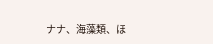ナナ、海藻類、ほ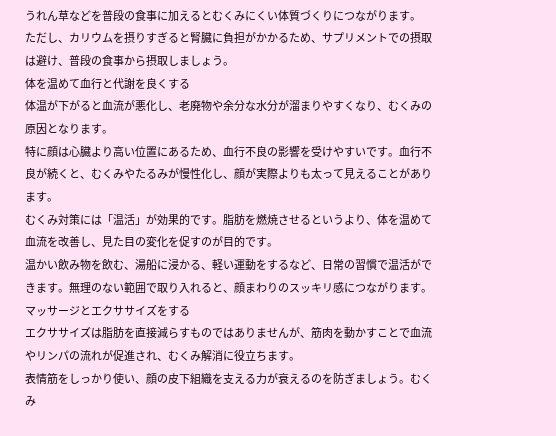うれん草などを普段の食事に加えるとむくみにくい体質づくりにつながります。
ただし、カリウムを摂りすぎると腎臓に負担がかかるため、サプリメントでの摂取は避け、普段の食事から摂取しましょう。
体を温めて血行と代謝を良くする
体温が下がると血流が悪化し、老廃物や余分な水分が溜まりやすくなり、むくみの原因となります。
特に顔は心臓より高い位置にあるため、血行不良の影響を受けやすいです。血行不良が続くと、むくみやたるみが慢性化し、顔が実際よりも太って見えることがあります。
むくみ対策には「温活」が効果的です。脂肪を燃焼させるというより、体を温めて血流を改善し、見た目の変化を促すのが目的です。
温かい飲み物を飲む、湯船に浸かる、軽い運動をするなど、日常の習慣で温活ができます。無理のない範囲で取り入れると、顔まわりのスッキリ感につながります。
マッサージとエクササイズをする
エクササイズは脂肪を直接減らすものではありませんが、筋肉を動かすことで血流やリンパの流れが促進され、むくみ解消に役立ちます。
表情筋をしっかり使い、顔の皮下組織を支える力が衰えるのを防ぎましょう。むくみ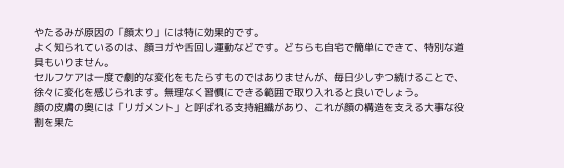やたるみが原因の「顔太り」には特に効果的です。
よく知られているのは、顔ヨガや舌回し運動などです。どちらも自宅で簡単にできて、特別な道具もいりません。
セルフケアは一度で劇的な変化をもたらすものではありませんが、毎日少しずつ続けることで、徐々に変化を感じられます。無理なく習慣にできる範囲で取り入れると良いでしょう。
顔の皮膚の奥には「リガメント」と呼ばれる支持組織があり、これが顔の構造を支える大事な役割を果た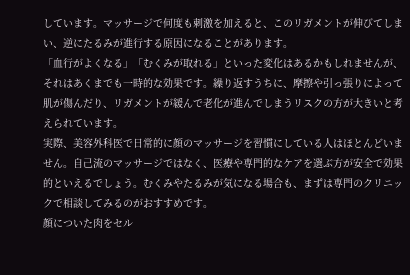しています。マッサージで何度も刺激を加えると、このリガメントが伸びてしまい、逆にたるみが進行する原因になることがあります。
「血行がよくなる」「むくみが取れる」といった変化はあるかもしれませんが、それはあくまでも一時的な効果です。繰り返すうちに、摩擦や引っ張りによって肌が傷んだり、リガメントが緩んで老化が進んでしまうリスクの方が大きいと考えられています。
実際、美容外科医で日常的に顔のマッサージを習慣にしている人はほとんどいません。自己流のマッサージではなく、医療や専門的なケアを選ぶ方が安全で効果的といえるでしょう。むくみやたるみが気になる場合も、まずは専門のクリニックで相談してみるのがおすすめです。
顔についた肉をセル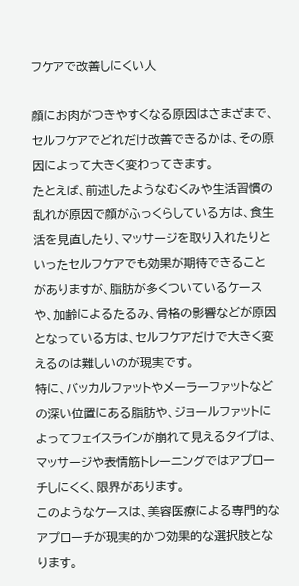フケアで改善しにくい人

顔にお肉がつきやすくなる原因はさまざまで、セルフケアでどれだけ改善できるかは、その原因によって大きく変わってきます。
たとえば、前述したようなむくみや生活習慣の乱れが原因で顔がふっくらしている方は、食生活を見直したり、マッサージを取り入れたりといったセルフケアでも効果が期待できることがありますが、脂肪が多くついているケースや、加齢によるたるみ、骨格の影響などが原因となっている方は、セルフケアだけで大きく変えるのは難しいのが現実です。
特に、バッカルファットやメーラーファットなどの深い位置にある脂肪や、ジョールファットによってフェイスラインが崩れて見えるタイプは、マッサージや表情筋トレーニングではアプローチしにくく、限界があります。
このようなケースは、美容医療による専門的なアプローチが現実的かつ効果的な選択肢となります。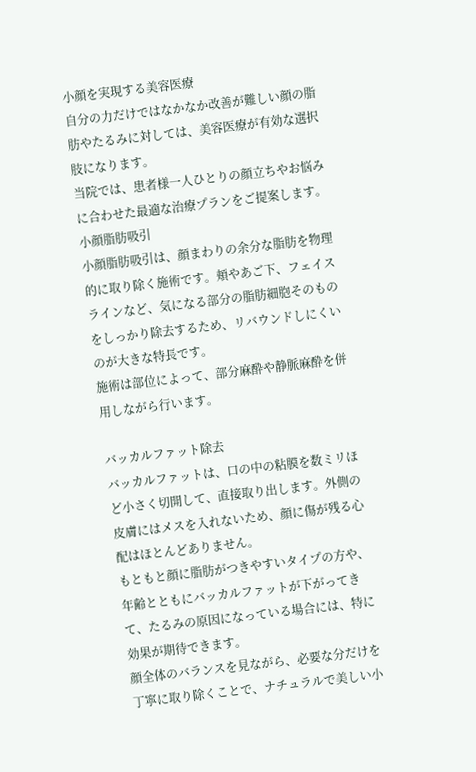小顔を実現する美容医療
自分の力だけではなかなか改善が難しい顔の脂肪やたるみに対しては、美容医療が有効な選択肢になります。
当院では、患者様一人ひとりの顔立ちやお悩みに合わせた最適な治療プランをご提案します。
小顔脂肪吸引
小顔脂肪吸引は、顔まわりの余分な脂肪を物理的に取り除く施術です。頬やあご下、フェイスラインなど、気になる部分の脂肪細胞そのものをしっかり除去するため、リバウンドしにくいのが大きな特長です。
施術は部位によって、部分麻酔や静脈麻酔を併用しながら行います。

バッカルファット除去
バッカルファットは、口の中の粘膜を数ミリほど小さく切開して、直接取り出します。外側の皮膚にはメスを入れないため、顔に傷が残る心配はほとんどありません。
もともと顔に脂肪がつきやすいタイプの方や、年齢とともにバッカルファットが下がってきて、たるみの原因になっている場合には、特に効果が期待できます。
顔全体のバランスを見ながら、必要な分だけを丁寧に取り除くことで、ナチュラルで美しい小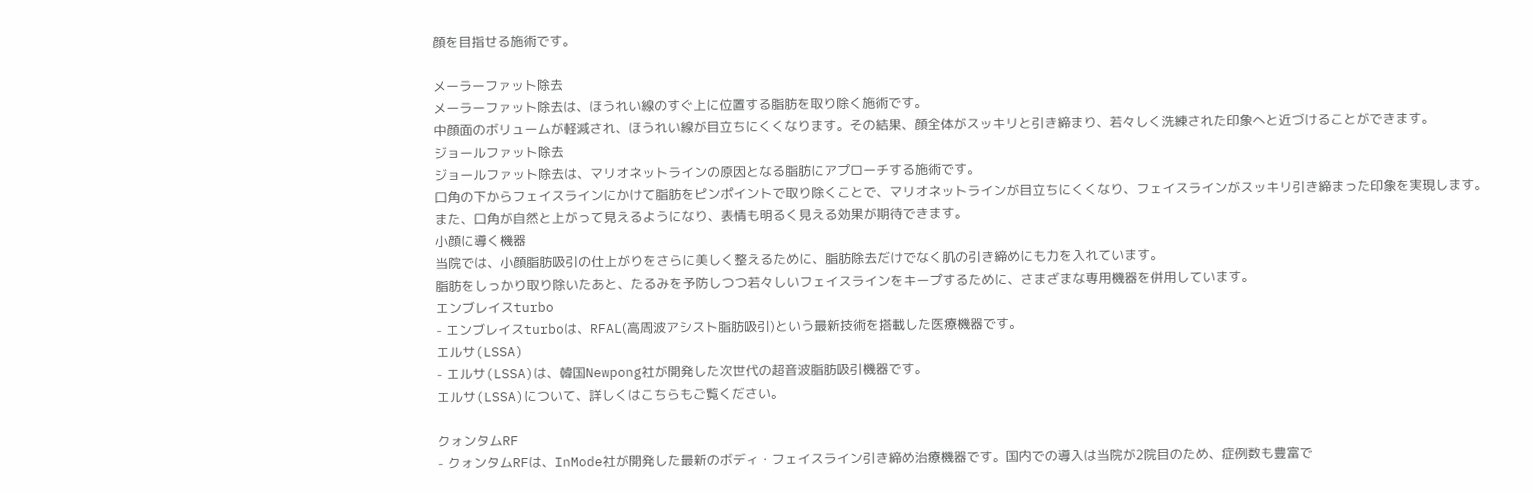顔を目指せる施術です。

メーラーファット除去
メーラーファット除去は、ほうれい線のすぐ上に位置する脂肪を取り除く施術です。
中顔面のボリュームが軽減され、ほうれい線が目立ちにくくなります。その結果、顔全体がスッキリと引き締まり、若々しく洗練された印象へと近づけることができます。
ジョールファット除去
ジョールファット除去は、マリオネットラインの原因となる脂肪にアプローチする施術です。
口角の下からフェイスラインにかけて脂肪をピンポイントで取り除くことで、マリオネットラインが目立ちにくくなり、フェイスラインがスッキリ引き締まった印象を実現します。
また、口角が自然と上がって見えるようになり、表情も明るく見える効果が期待できます。
小顔に導く機器
当院では、小顔脂肪吸引の仕上がりをさらに美しく整えるために、脂肪除去だけでなく肌の引き締めにも力を入れています。
脂肪をしっかり取り除いたあと、たるみを予防しつつ若々しいフェイスラインをキープするために、さまざまな専用機器を併用しています。
エンブレイスturbo
- エンブレイスturboは、RFAL(高周波アシスト脂肪吸引)という最新技術を搭載した医療機器です。
エルサ(LSSA)
- エルサ(LSSA)は、韓国Newpong社が開発した次世代の超音波脂肪吸引機器です。
エルサ(LSSA)について、詳しくはこちらもご覧ください。

クォンタムRF
- クォンタムRFは、InMode社が開発した最新のボディ・フェイスライン引き締め治療機器です。国内での導入は当院が2院目のため、症例数も豊富で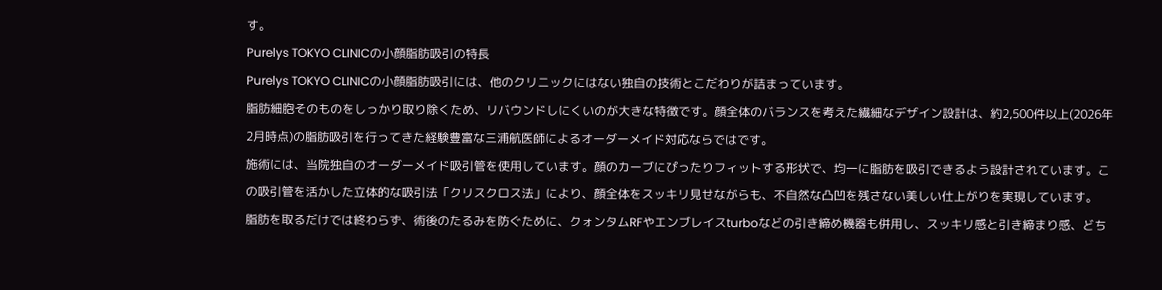す。
Purelys TOKYO CLINICの小顔脂肪吸引の特長
Purelys TOKYO CLINICの小顔脂肪吸引には、他のクリニックにはない独自の技術とこだわりが詰まっています。
脂肪細胞そのものをしっかり取り除くため、リバウンドしにくいのが大きな特徴です。顔全体のバランスを考えた繊細なデザイン設計は、約2,500件以上(2026年2月時点)の脂肪吸引を行ってきた経験豊富な三浦航医師によるオーダーメイド対応ならではです。
施術には、当院独自のオーダーメイド吸引管を使用しています。顔のカーブにぴったりフィットする形状で、均一に脂肪を吸引できるよう設計されています。この吸引管を活かした立体的な吸引法「クリスクロス法」により、顔全体をスッキリ見せながらも、不自然な凸凹を残さない美しい仕上がりを実現しています。
脂肪を取るだけでは終わらず、術後のたるみを防ぐために、クォンタムRFやエンブレイスturboなどの引き締め機器も併用し、スッキリ感と引き締まり感、どち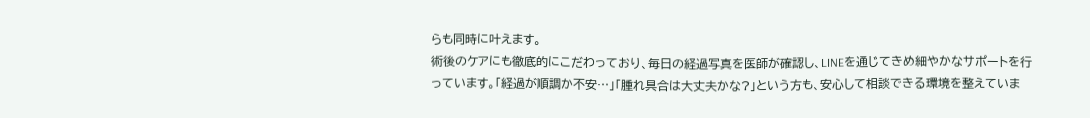らも同時に叶えます。
術後のケアにも徹底的にこだわっており、毎日の経過写真を医師が確認し、LINEを通じてきめ細やかなサポートを行っています。「経過が順調か不安…」「腫れ具合は大丈夫かな?」という方も、安心して相談できる環境を整えていま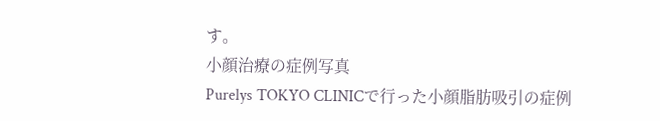す。
小顔治療の症例写真
Purelys TOKYO CLINICで行った小顔脂肪吸引の症例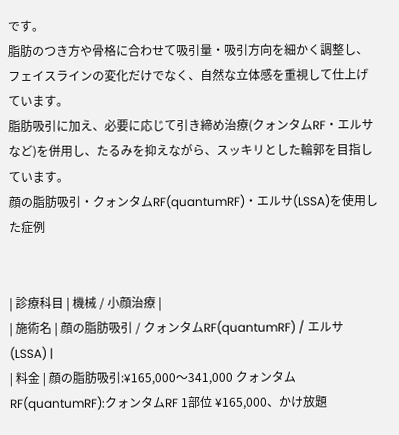です。
脂肪のつき方や骨格に合わせて吸引量・吸引方向を細かく調整し、フェイスラインの変化だけでなく、自然な立体感を重視して仕上げています。
脂肪吸引に加え、必要に応じて引き締め治療(クォンタムRF・エルサなど)を併用し、たるみを抑えながら、スッキリとした輪郭を目指しています。
顔の脂肪吸引・クォンタムRF(quantumRF)・エルサ(LSSA)を使用した症例


| 診療科目 | 機械 / 小顔治療 |
| 施術名 | 顔の脂肪吸引 / クォンタムRF(quantumRF) / エルサ(LSSA) |
| 料金 | 顔の脂肪吸引:¥165,000〜341,000 クォンタムRF(quantumRF):クォンタムRF 1部位 ¥165,000、かけ放題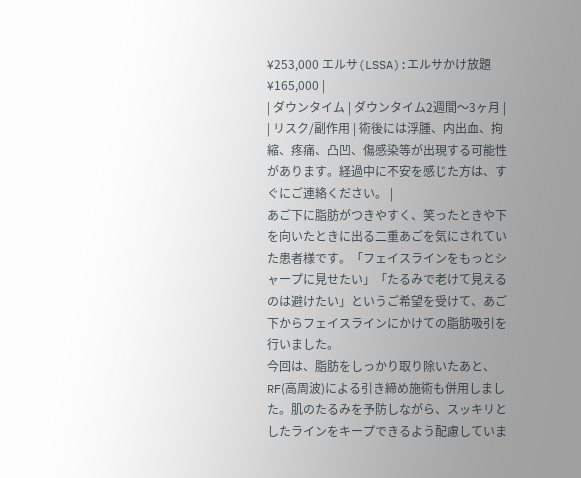¥253,000 エルサ(LSSA):エルサかけ放題 ¥165,000 |
| ダウンタイム | ダウンタイム2週間〜3ヶ月 |
| リスク/副作用 | 術後には浮腫、内出血、拘縮、疼痛、凸凹、傷感染等が出現する可能性があります。経過中に不安を感じた方は、すぐにご連絡ください。 |
あご下に脂肪がつきやすく、笑ったときや下を向いたときに出る二重あごを気にされていた患者様です。「フェイスラインをもっとシャープに見せたい」「たるみで老けて見えるのは避けたい」というご希望を受けて、あご下からフェイスラインにかけての脂肪吸引を行いました。
今回は、脂肪をしっかり取り除いたあと、RF(高周波)による引き締め施術も併用しました。肌のたるみを予防しながら、スッキリとしたラインをキープできるよう配慮していま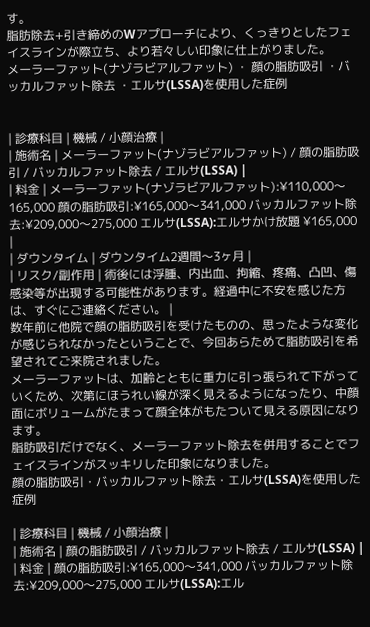す。
脂肪除去+引き締めのWアプローチにより、くっきりとしたフェイスラインが際立ち、より若々しい印象に仕上がりました。
メーラーファット(ナゾラビアルファット) ・ 顔の脂肪吸引 ・バッカルファット除去 ・エルサ(LSSA)を使用した症例


| 診療科目 | 機械 / 小顔治療 |
| 施術名 | メーラーファット(ナゾラビアルファット) / 顔の脂肪吸引 / バッカルファット除去 / エルサ(LSSA) |
| 料金 | メーラーファット(ナゾラビアルファット):¥110,000〜165,000 顔の脂肪吸引:¥165,000〜341,000 バッカルファット除去:¥209,000〜275,000 エルサ(LSSA):エルサかけ放題 ¥165,000 |
| ダウンタイム | ダウンタイム2週間〜3ヶ月 |
| リスク/副作用 | 術後には浮腫、内出血、拘縮、疼痛、凸凹、傷感染等が出現する可能性があります。経過中に不安を感じた方は、すぐにご連絡ください。 |
数年前に他院で顔の脂肪吸引を受けたものの、思ったような変化が感じられなかったということで、今回あらためて脂肪吸引を希望されてご来院されました。
メーラーファットは、加齢とともに重力に引っ張られて下がっていくため、次第にほうれい線が深く見えるようになったり、中顔面にボリュームがたまって顔全体がもたついて見える原因になります。
脂肪吸引だけでなく、メーラーファット除去を併用することでフェイスラインがスッキリした印象になりました。
顔の脂肪吸引・バッカルファット除去・エルサ(LSSA)を使用した症例

| 診療科目 | 機械 / 小顔治療 |
| 施術名 | 顔の脂肪吸引 / バッカルファット除去 / エルサ(LSSA) |
| 料金 | 顔の脂肪吸引:¥165,000〜341,000 バッカルファット除去:¥209,000〜275,000 エルサ(LSSA):エル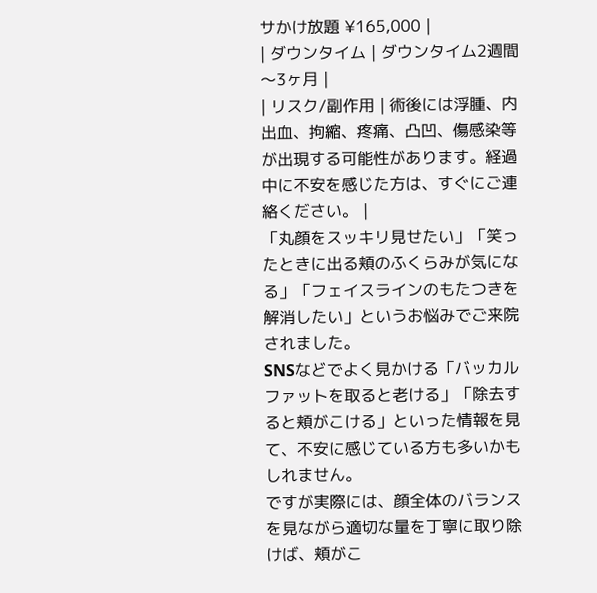サかけ放題 ¥165,000 |
| ダウンタイム | ダウンタイム2週間〜3ヶ月 |
| リスク/副作用 | 術後には浮腫、内出血、拘縮、疼痛、凸凹、傷感染等が出現する可能性があります。経過中に不安を感じた方は、すぐにご連絡ください。 |
「丸顔をスッキリ見せたい」「笑ったときに出る頬のふくらみが気になる」「フェイスラインのもたつきを解消したい」というお悩みでご来院されました。
SNSなどでよく見かける「バッカルファットを取ると老ける」「除去すると頬がこける」といった情報を見て、不安に感じている方も多いかもしれません。
ですが実際には、顔全体のバランスを見ながら適切な量を丁寧に取り除けば、頬がこ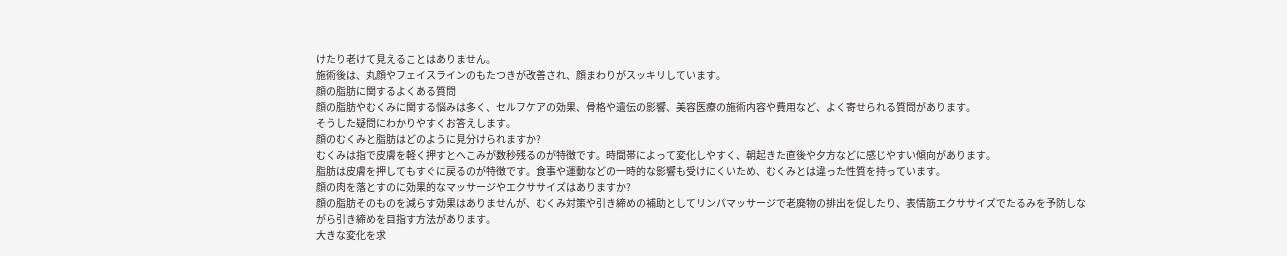けたり老けて見えることはありません。
施術後は、丸顔やフェイスラインのもたつきが改善され、顔まわりがスッキリしています。
顔の脂肪に関するよくある質問
顔の脂肪やむくみに関する悩みは多く、セルフケアの効果、骨格や遺伝の影響、美容医療の施術内容や費用など、よく寄せられる質問があります。
そうした疑問にわかりやすくお答えします。
顔のむくみと脂肪はどのように見分けられますか?
むくみは指で皮膚を軽く押すとへこみが数秒残るのが特徴です。時間帯によって変化しやすく、朝起きた直後や夕方などに感じやすい傾向があります。
脂肪は皮膚を押してもすぐに戻るのが特徴です。食事や運動などの一時的な影響も受けにくいため、むくみとは違った性質を持っています。
顔の肉を落とすのに効果的なマッサージやエクササイズはありますか?
顔の脂肪そのものを減らす効果はありませんが、むくみ対策や引き締めの補助としてリンパマッサージで老廃物の排出を促したり、表情筋エクササイズでたるみを予防しながら引き締めを目指す方法があります。
大きな変化を求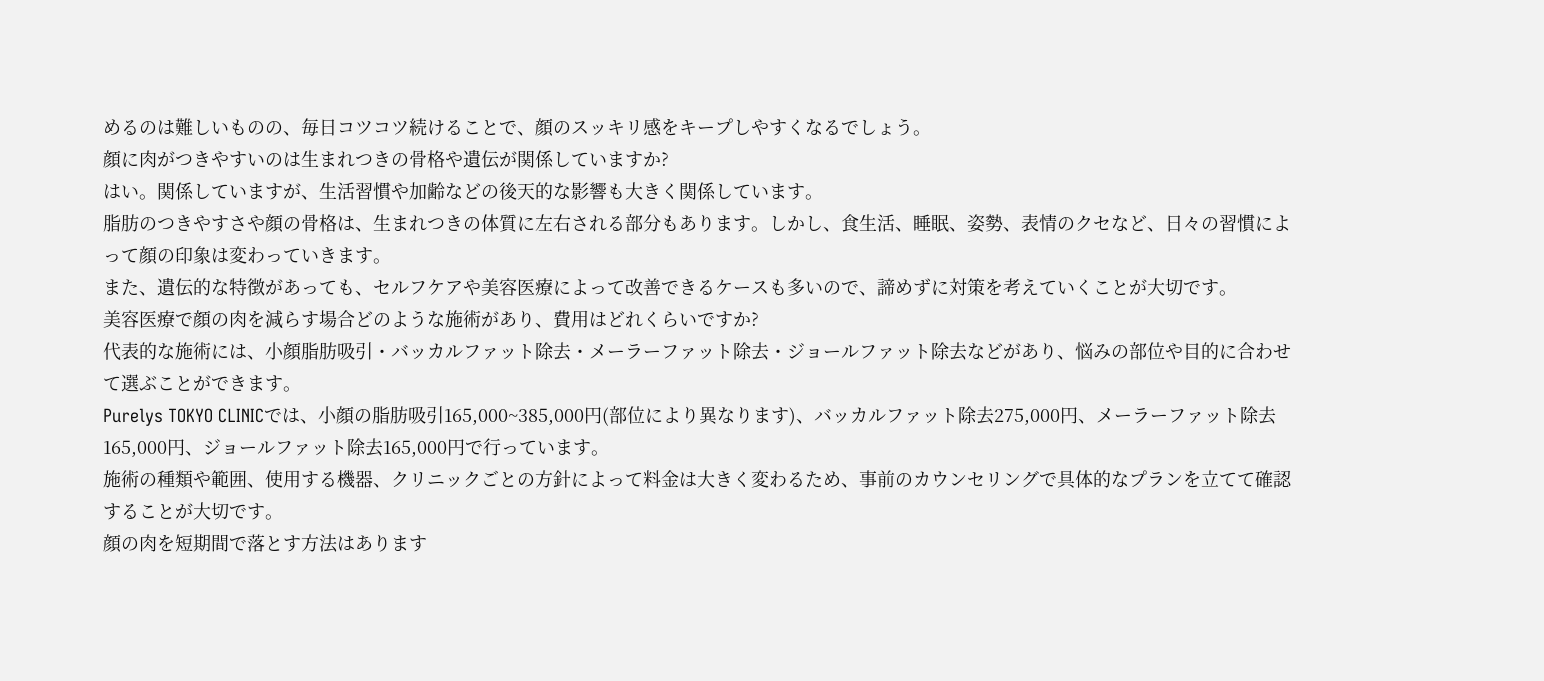めるのは難しいものの、毎日コツコツ続けることで、顔のスッキリ感をキープしやすくなるでしょう。
顔に肉がつきやすいのは生まれつきの骨格や遺伝が関係していますか?
はい。関係していますが、生活習慣や加齢などの後天的な影響も大きく関係しています。
脂肪のつきやすさや顔の骨格は、生まれつきの体質に左右される部分もあります。しかし、食生活、睡眠、姿勢、表情のクセなど、日々の習慣によって顔の印象は変わっていきます。
また、遺伝的な特徴があっても、セルフケアや美容医療によって改善できるケースも多いので、諦めずに対策を考えていくことが大切です。
美容医療で顔の肉を減らす場合どのような施術があり、費用はどれくらいですか?
代表的な施術には、小顔脂肪吸引・バッカルファット除去・メーラーファット除去・ジョールファット除去などがあり、悩みの部位や目的に合わせて選ぶことができます。
Purelys TOKYO CLINICでは、小顔の脂肪吸引165,000~385,000円(部位により異なります)、バッカルファット除去275,000円、メーラーファット除去165,000円、ジョールファット除去165,000円で行っています。
施術の種類や範囲、使用する機器、クリニックごとの方針によって料金は大きく変わるため、事前のカウンセリングで具体的なプランを立てて確認することが大切です。
顔の肉を短期間で落とす方法はあります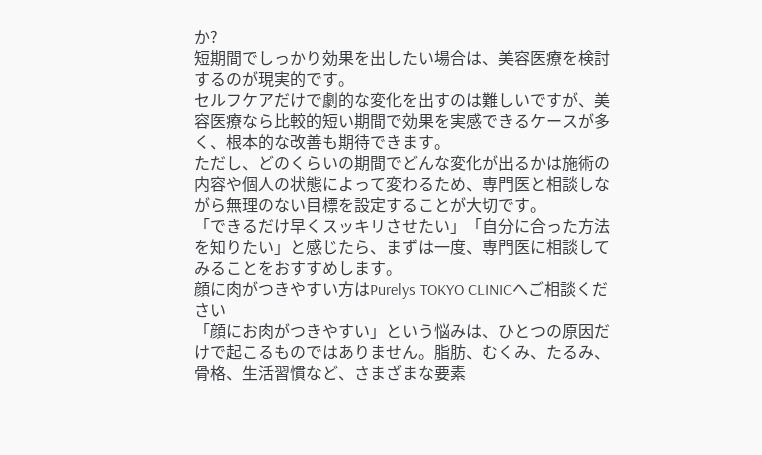か?
短期間でしっかり効果を出したい場合は、美容医療を検討するのが現実的です。
セルフケアだけで劇的な変化を出すのは難しいですが、美容医療なら比較的短い期間で効果を実感できるケースが多く、根本的な改善も期待できます。
ただし、どのくらいの期間でどんな変化が出るかは施術の内容や個人の状態によって変わるため、専門医と相談しながら無理のない目標を設定することが大切です。
「できるだけ早くスッキリさせたい」「自分に合った方法を知りたい」と感じたら、まずは一度、専門医に相談してみることをおすすめします。
顔に肉がつきやすい方はPurelys TOKYO CLINICへご相談ください
「顔にお肉がつきやすい」という悩みは、ひとつの原因だけで起こるものではありません。脂肪、むくみ、たるみ、骨格、生活習慣など、さまざまな要素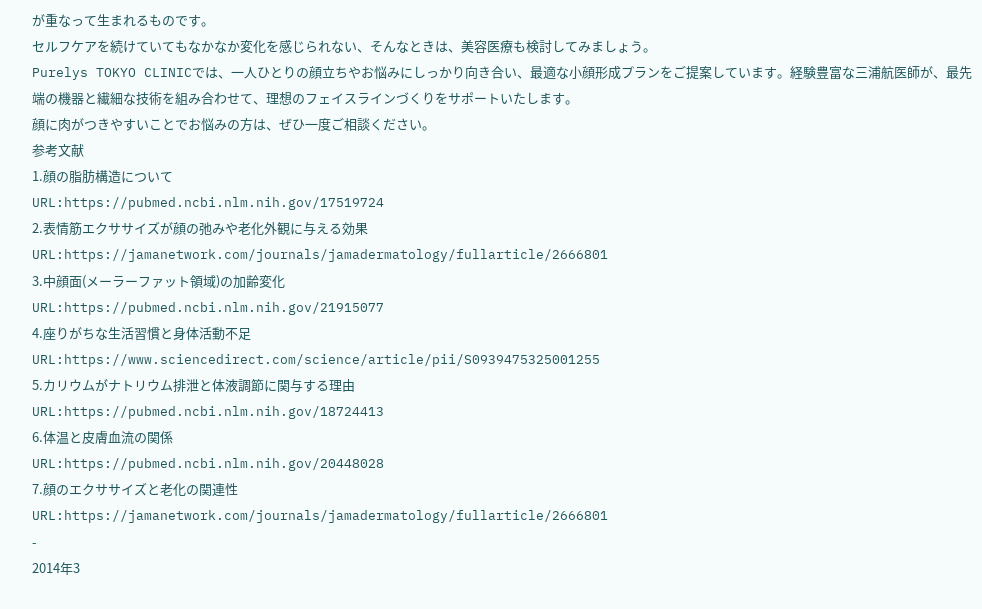が重なって生まれるものです。
セルフケアを続けていてもなかなか変化を感じられない、そんなときは、美容医療も検討してみましょう。
Purelys TOKYO CLINICでは、一人ひとりの顔立ちやお悩みにしっかり向き合い、最適な小顔形成プランをご提案しています。経験豊富な三浦航医師が、最先端の機器と繊細な技術を組み合わせて、理想のフェイスラインづくりをサポートいたします。
顔に肉がつきやすいことでお悩みの方は、ぜひ一度ご相談ください。
参考文献
1.顔の脂肪構造について
URL:https://pubmed.ncbi.nlm.nih.gov/17519724
2.表情筋エクササイズが顔の弛みや老化外観に与える効果
URL:https://jamanetwork.com/journals/jamadermatology/fullarticle/2666801
3.中顔面(メーラーファット領域)の加齢変化
URL:https://pubmed.ncbi.nlm.nih.gov/21915077
4.座りがちな生活習慣と身体活動不足
URL:https://www.sciencedirect.com/science/article/pii/S0939475325001255
5.カリウムがナトリウム排泄と体液調節に関与する理由
URL:https://pubmed.ncbi.nlm.nih.gov/18724413
6.体温と皮膚血流の関係
URL:https://pubmed.ncbi.nlm.nih.gov/20448028
7.顔のエクササイズと老化の関連性
URL:https://jamanetwork.com/journals/jamadermatology/fullarticle/2666801
-
2014年3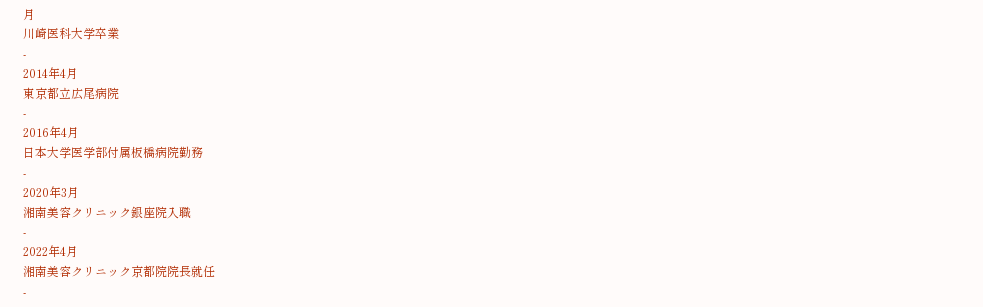月
川崎医科大学卒業
-
2014年4月
東京都立広尾病院
-
2016年4月
日本大学医学部付属板橋病院勤務
-
2020年3月
湘南美容クリニック銀座院入職
-
2022年4月
湘南美容クリニック京都院院長就任
-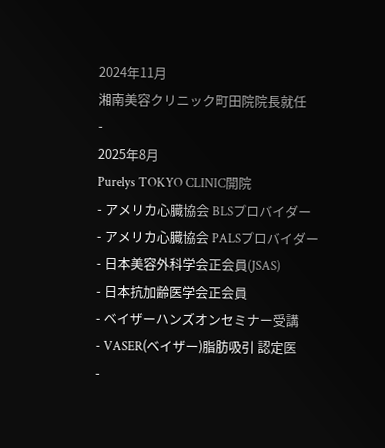2024年11月
湘南美容クリニック町田院院長就任
-
2025年8月
Purelys TOKYO CLINIC開院
- アメリカ心臓協会 BLSプロバイダー
- アメリカ心臓協会 PALSプロバイダー
- 日本美容外科学会正会員(JSAS)
- 日本抗加齢医学会正会員
- ベイザーハンズオンセミナー受講
- VASER(ベイザー)脂肪吸引 認定医
-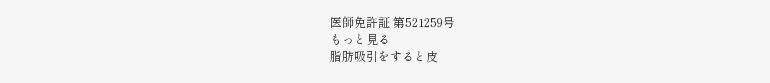医師免許証 第521259号
もっと見る
脂肪吸引をすると皮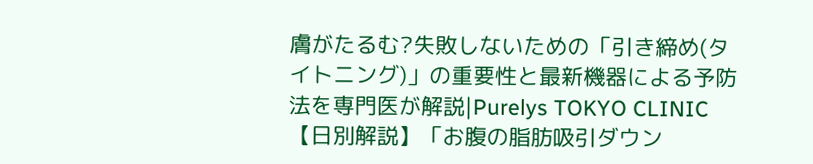膚がたるむ?失敗しないための「引き締め(タイトニング)」の重要性と最新機器による予防法を専門医が解説|Purelys TOKYO CLINIC
【日別解説】「お腹の脂肪吸引ダウン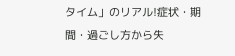タイム」のリアル!症状・期間・過ごし方から失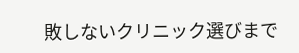敗しないクリニック選びまで